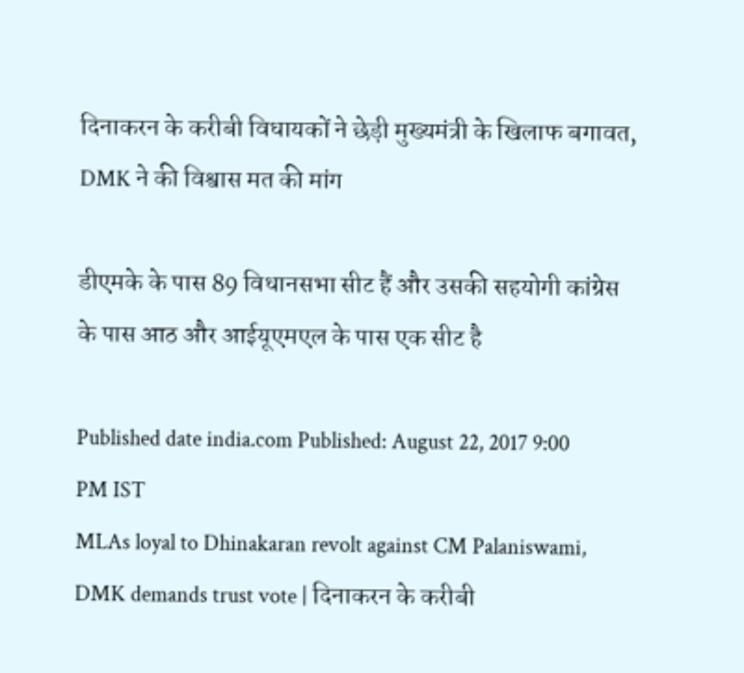दिनाकरन के करीबी विधायकों ने छेड़ी मुख्यमंत्री के खिलाफ बगावत, DMK ने की विश्वास मत की मांग

डीएमके के पास 89 विधानसभा सीट हैं और उसकी सहयोगी कांग्रेस के पास आठ और आईयूएमएल के पास एक सीट है

Published date india.com Published: August 22, 2017 9:00 PM IST
MLAs loyal to Dhinakaran revolt against CM Palaniswami, DMK demands trust vote | दिनाकरन के करीबी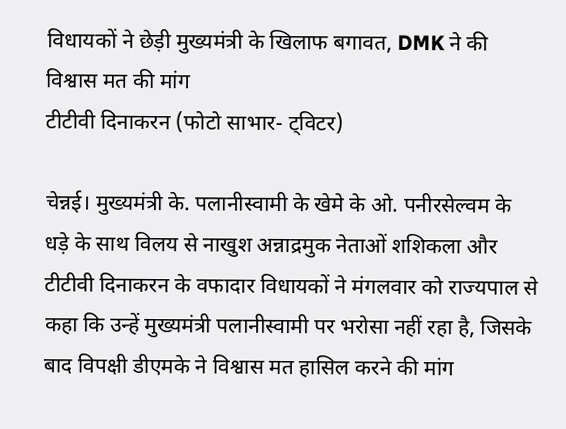विधायकों ने छेड़ी मुख्यमंत्री के खिलाफ बगावत, DMK ने की विश्वास मत की मांग
टीटीवी दिनाकरन (फोटो साभार- ट्विटर)

चेन्नई। मुख्यमंत्री के. पलानीस्वामी के खेमे के ओ. पनीरसेल्वम के धड़े के साथ विलय से नाखुश अन्नाद्रमुक नेताओं शशिकला और टीटीवी दिनाकरन के वफादार विधायकों ने मंगलवार को राज्यपाल से कहा कि उन्हें मुख्यमंत्री पलानीस्वामी पर भरोसा नहीं रहा है, जिसके बाद विपक्षी डीएमके ने विश्वास मत हासिल करने की मांग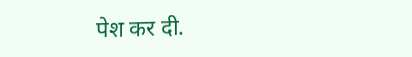पेश कर दी.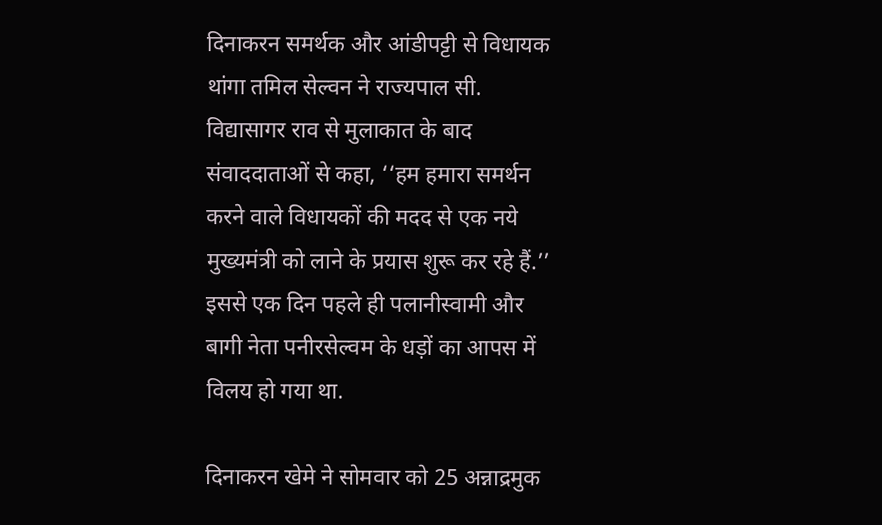दिनाकरन समर्थक और आंडीपट्टी से विधायक थांगा तमिल सेल्वन ने राज्यपाल सी. विद्यासागर राव से मुलाकात के बाद संवाददाताओं से कहा, ‘‘हम हमारा समर्थन करने वाले विधायकों की मदद से एक नये मुख्यमंत्री को लाने के प्रयास शुरू कर रहे हैं.’’ इससे एक दिन पहले ही पलानीस्वामी और बागी नेता पनीरसेल्वम के धड़ों का आपस में विलय हो गया था.

दिनाकरन खेमे ने सोमवार को 25 अन्नाद्रमुक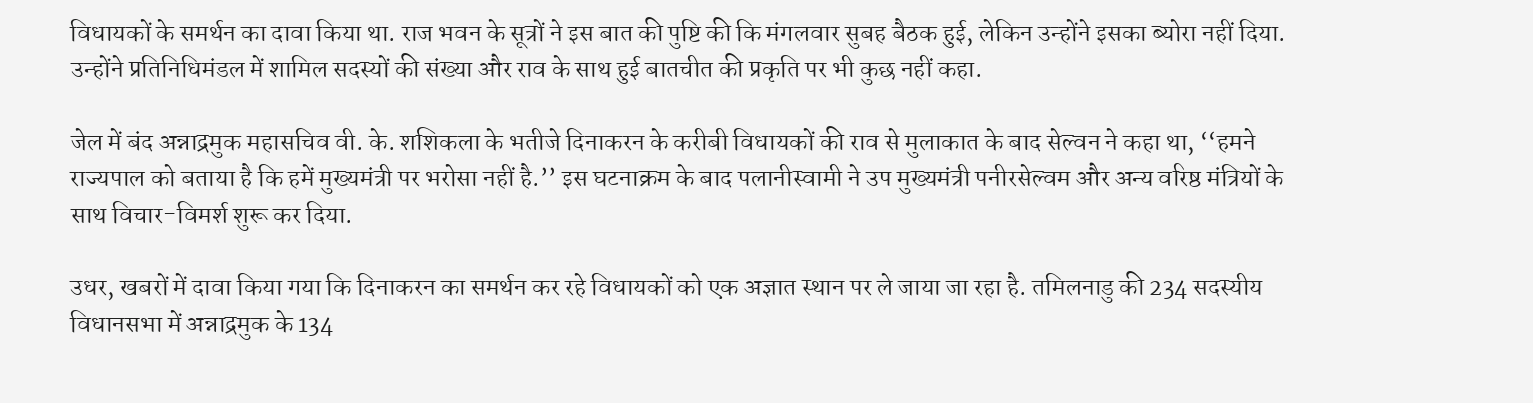विधायकों के समर्थन का दावा किया था. राज भवन के सूत्रों ने इस बात की पुष्टि की कि मंगलवार सुबह बैठक हुई, लेकिन उन्होंने इसका ब्योरा नहीं दिया. उन्होंने प्रतिनिधिमंडल में शामिल सदस्यों की संख्या और राव के साथ हुई बातचीत की प्रकृति पर भी कुछ नहीं कहा.

जेल में बंद अन्नाद्रमुक महासचिव वी. के. शशिकला के भतीजे दिनाकरन के करीबी विधायकों की राव से मुलाकात के बाद सेल्वन ने कहा था, ‘‘हमने राज्यपाल को बताया है कि हमें मुख्यमंत्री पर भरोसा नहीं है.’’ इस घटनाक्रम के बाद पलानीस्वामी ने उप मुख्यमंत्री पनीरसेल्वम और अन्य वरिष्ठ मंत्रियों के साथ विचार-विमर्श शुरू कर दिया.

उधर, खबरों में दावा किया गया कि दिनाकरन का समर्थन कर रहे विधायकों को एक अज्ञात स्थान पर ले जाया जा रहा है. तमिलनाडु की 234 सदस्यीय विधानसभा में अन्नाद्रमुक के 134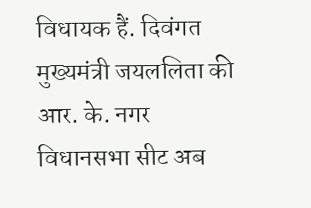विधायक हैं. दिवंगत मुख्यमंत्री जयललिता की आर. के. नगर विधानसभा सीट अब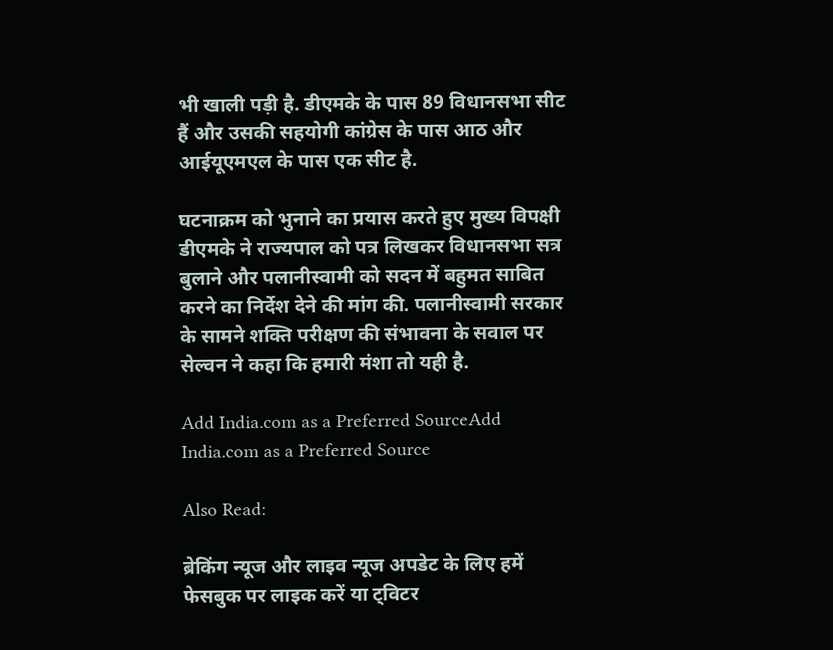भी खाली पड़ी है. डीएमके के पास 89 विधानसभा सीट हैं और उसकी सहयोगी कांग्रेस के पास आठ और आईयूएमएल के पास एक सीट है.

घटनाक्रम को भुनाने का प्रयास करते हुए मुख्य विपक्षी डीएमके ने राज्यपाल को पत्र लिखकर विधानसभा सत्र बुलाने और पलानीस्वामी को सदन में बहुमत साबित करने का निर्देश देने की मांग की. पलानीस्वामी सरकार के सामने शक्ति परीक्षण की संभावना के सवाल पर सेल्वन ने कहा कि हमारी मंशा तो यही है.

Add India.com as a Preferred SourceAdd India.com as a Preferred Source

Also Read:

ब्रेकिंग न्यूज और लाइव न्यूज अपडेट के लिए हमें फेसबुक पर लाइक करें या ट्विटर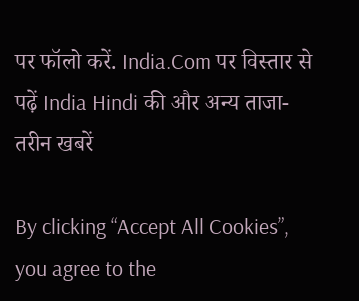पर फॉलो करें. India.Com पर विस्तार से पढ़ें India Hindi की और अन्य ताजा-तरीन खबरें

By clicking “Accept All Cookies”, you agree to the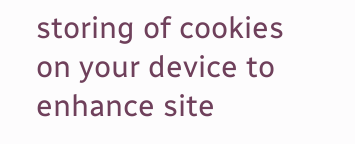storing of cookies on your device to enhance site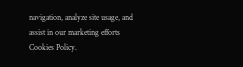navigation, analyze site usage, and assist in our marketing efforts Cookies Policy.